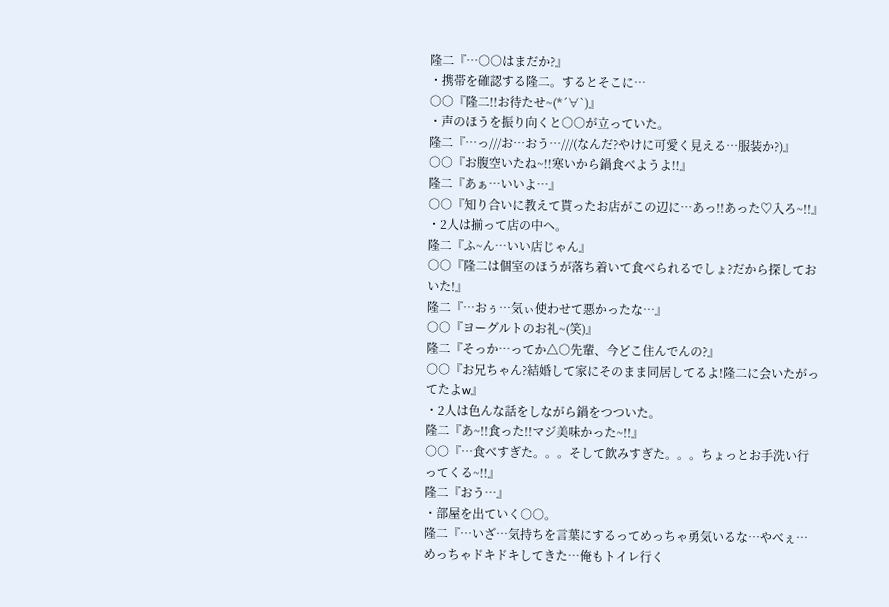隆二『…○○はまだか?』
・携帯を確認する隆二。するとそこに…
○○『隆二!!お待たせ~(*´∀`)』
・声のほうを振り向くと○○が立っていた。
隆二『…っ///お…おう…///(なんだ?やけに可愛く見える…服装か?)』
○○『お腹空いたね~!!寒いから鍋食べようよ!!』
隆二『あぁ…いいよ…』
○○『知り合いに教えて貰ったお店がこの辺に…あっ!!あった♡入ろ~!!』
・2人は揃って店の中へ。
隆二『ふ~ん…いい店じゃん』
○○『隆二は個室のほうが落ち着いて食べられるでしょ?だから探しておいた!』
隆二『…おぅ…気ぃ使わせて悪かったな…』
○○『ヨーグルトのお礼~(笑)』
隆二『そっか…ってか△○先輩、今どこ住んでんの?』
○○『お兄ちゃん?結婚して家にそのまま同居してるよ!隆二に会いたがってたよw』
・2人は色んな話をしながら鍋をつついた。
隆二『あ~!!食った!!マジ美味かった~!!』
○○『…食べすぎた。。。そして飲みすぎた。。。ちょっとお手洗い行ってくる~!!』
隆二『おう…』
・部屋を出ていく○○。
隆二『…いざ…気持ちを言葉にするってめっちゃ勇気いるな…やべぇ…めっちゃドキドキしてきた…俺もトイレ行く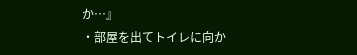か…』
・部屋を出てトイレに向か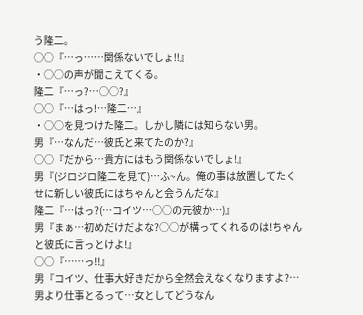う隆二。
○○『…っ……関係ないでしょ!!』
・○○の声が聞こえてくる。
隆二『…っ?…○○?』
○○『…はっ!…隆二…』
・○○を見つけた隆二。しかし隣には知らない男。
男『…なんだ…彼氏と来てたのか?』
○○『だから…貴方にはもう関係ないでしょ!』
男『(ジロジロ隆二を見て)…ふ~ん。俺の事は放置してたくせに新しい彼氏にはちゃんと会うんだな』
隆二『…はっ?(…コイツ…○○の元彼か…)』
男『まぁ…初めだけだよな?○○が構ってくれるのは!ちゃんと彼氏に言っとけよ!』
○○『……っ!!』
男『コイツ、仕事大好きだから全然会えなくなりますよ?…男より仕事とるって…女としてどうなん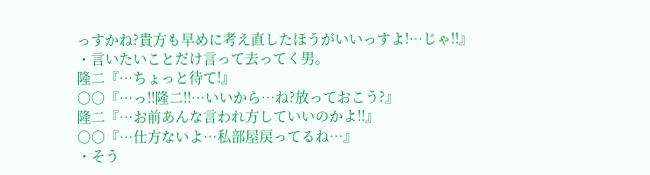っすかね?貴方も早めに考え直したほうがいいっすよ!…じゃ!!』
・言いたいことだけ言って去ってく男。
隆二『…ちょっと待て!』
○○『…っ!!隆二!!…いいから…ね?放っておこう?』
隆二『…お前あんな言われ方していいのかよ!!』
○○『…仕方ないよ…私部屋戻ってるね…』
・そう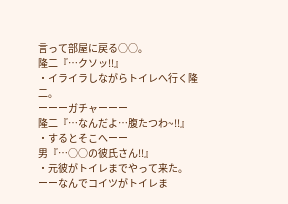言って部屋に戻る○○。
隆二『…クソッ!!』
・イライラしながらトイレへ行く隆二。
ーーーガチャーーー
隆二『…なんだよ…腹たつわ~!!』
・するとそこへーー
男『…○○の彼氏さん!!』
・元彼がトイレまでやって来た。
ーーなんでコイツがトイレま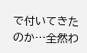で付いてきたのか…全然わ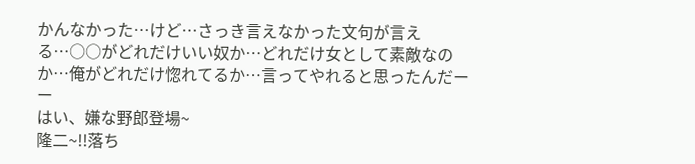かんなかった…けど…さっき言えなかった文句が言える…○○がどれだけいい奴か…どれだけ女として素敵なのか…俺がどれだけ惚れてるか…言ってやれると思ったんだーー
はい、嫌な野郎登場~
隆二~!!落ち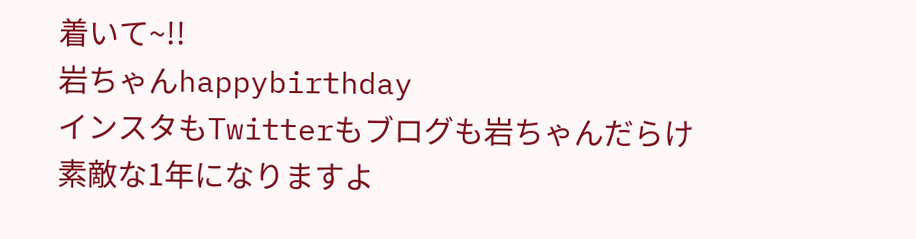着いて~!!
岩ちゃんhappybirthday
インスタもTwitterもブログも岩ちゃんだらけ
素敵な1年になりますよ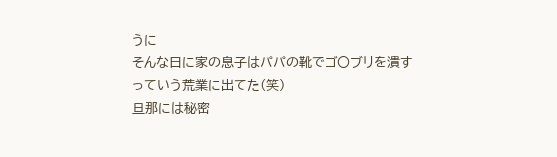うに
そんな日に家の息子はパパの靴でゴ〇ブリを潰すっていう荒業に出てた(笑)
旦那には秘密